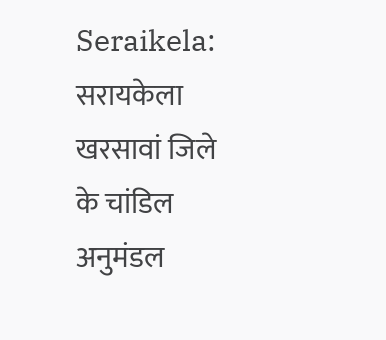Seraikela: सरायकेला खरसावां जिले के चांडिल अनुमंडल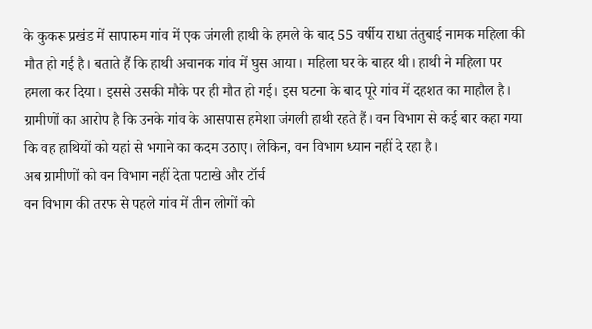के कुकरू प्रखंड में सापारुम गांव में एक जंगली हाथी के हमले के बाद 55 वर्षीय राधा तंतुबाई नामक महिला की मौत हो गई है। बताते हैं कि हाथी अचानक गांव में घुस आया। महिला घर के बाहर थी। हाथी ने महिला पर हमला कर दिया। इससे उसकी मौके पर ही मौत हो गई। इस घटना के बाद पूरे गांव में दहशत का माहौल है। ग्रामीणों का आरोप है कि उनके गांव के आसपास हमेशा जंगली हाथी रहते हैं। वन विभाग से कई बार कहा गया कि वह हाथियों को यहां से भगाने का कदम उठाए। लेकिन, वन विभाग ध्यान नहीं दे रहा है।
अब ग्रामीणों को वन विभाग नहीं देता पटाखे और टॉर्च
वन विभाग की तरफ से पहले गांव में तीन लोगों को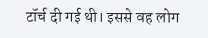टॉर्च दी गई थी। इससे वह लोग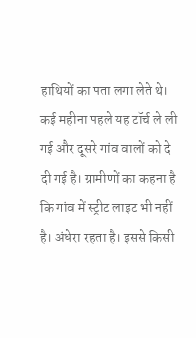हाथियों का पता लगा लेते थे। कई महीना पहले यह टॉर्च ले ली गई और दूसरे गांव वालों को दे दी गई है। ग्रामीणों का कहना है कि गांव में स्ट्रीट लाइट भी नहीं है। अंधेरा रहता है। इससे किसी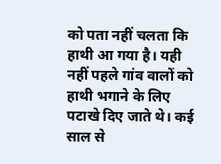को पता नहीं चलता कि हाथी आ गया है। यही नहीं पहले गांव वालों को हाथी भगाने के लिए पटाखे दिए जाते थे। कई साल से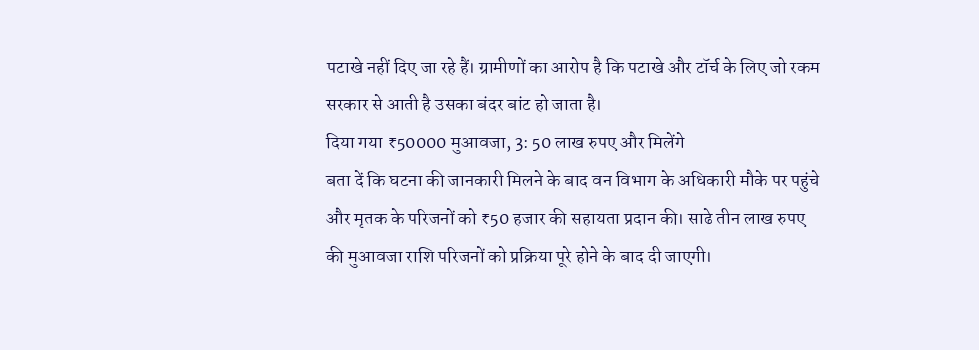पटाखे नहीं दिए जा रहे हैं। ग्रामीणों का आरोप है कि पटाखे और टॉर्च के लिए जो रकम सरकार से आती है उसका बंदर बांट हो जाता है।
दिया गया ₹50000 मुआवजा, 3: 50 लाख रुपए और मिलेंगे
बता दें कि घटना की जानकारी मिलने के बाद वन विभाग के अधिकारी मौके पर पहुंचे और मृतक के परिजनों को ₹50 हजार की सहायता प्रदान की। साढे तीन लाख रुपए की मुआवजा राशि परिजनों को प्रक्रिया पूरे होने के बाद दी जाएगी।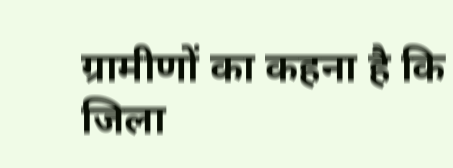ग्रामीणों का कहना है कि जिला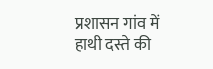प्रशासन गांव में हाथी दस्ते की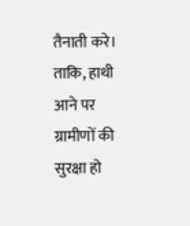तैनाती करे। ताकि, हाथी आने पर ग्रामीणों की सुरक्षा हो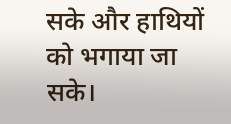सके और हाथियों को भगाया जा सके।